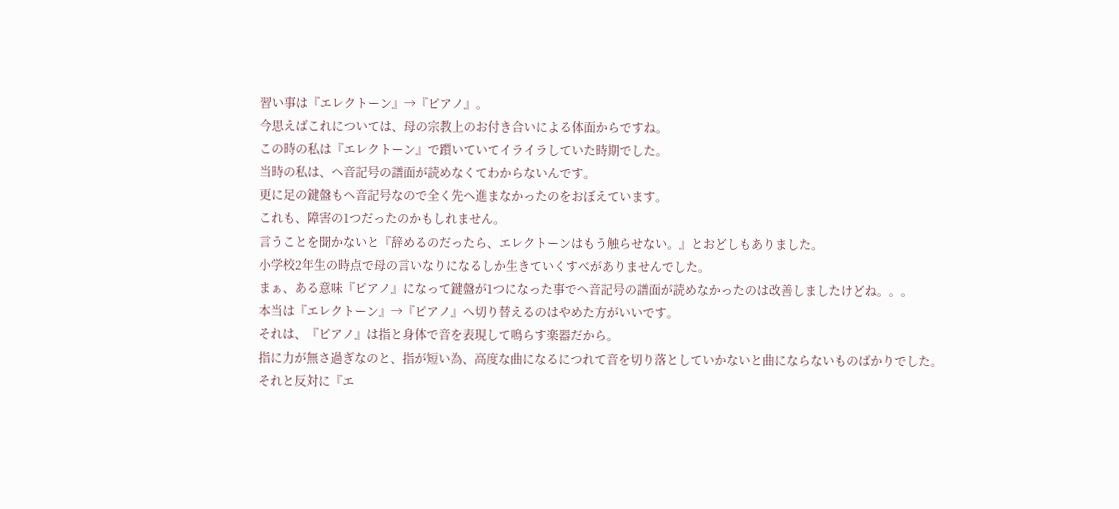習い事は『エレクトーン』→『ピアノ』。
今思えばこれについては、母の宗教上のお付き合いによる体面からですね。
この時の私は『エレクトーン』で躓いていてイライラしていた時期でした。
当時の私は、ヘ音記号の譜面が読めなくてわからないんです。
更に足の鍵盤もヘ音記号なので全く先へ進まなかったのをおぼえています。
これも、障害の1つだったのかもしれません。
言うことを聞かないと『辞めるのだったら、エレクトーンはもう触らせない。』とおどしもありました。
小学校2年生の時点で母の言いなりになるしか生きていくすべがありませんでした。
まぁ、ある意味『ピアノ』になって鍵盤が1つになった事でヘ音記号の譜面が読めなかったのは改善しましたけどね。。。
本当は『エレクトーン』→『ピアノ』へ切り替えるのはやめた方がいいです。
それは、『ピアノ』は指と身体で音を表現して鳴らす楽器だから。
指に力が無さ過ぎなのと、指が短い為、高度な曲になるにつれて音を切り落としていかないと曲にならないものばかりでした。
それと反対に『エ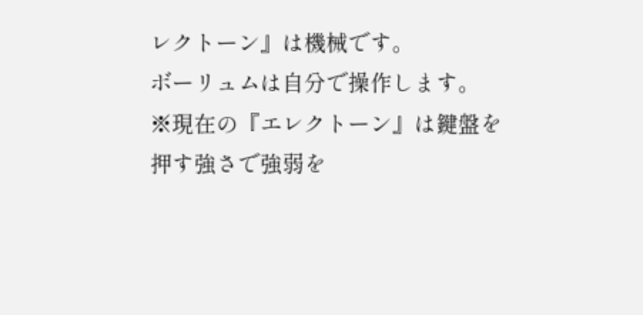レクトーン』は機械です。
ボーリュムは自分で操作します。
※現在の『エレクトーン』は鍵盤を押す強さで強弱を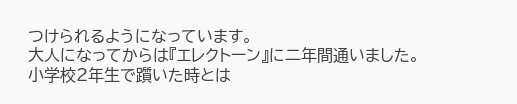つけられるようになっています。
大人になってからは『エレクトーン』に二年間通いました。
小学校2年生で躓いた時とは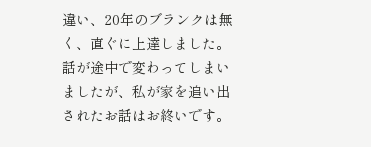違い、20年のブランクは無く、直ぐに上達しました。
話が途中で変わってしまいましたが、私が家を追い出されたお話はお終いです。